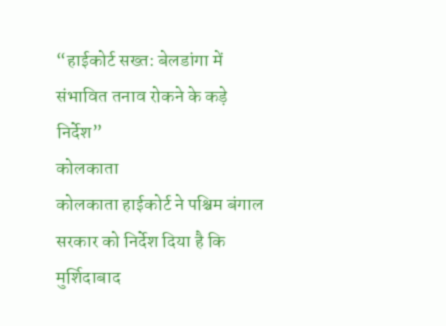“हाईकोर्ट सख्त: बेलडांगा में संभावित तनाव रोकने के कड़े निर्देश”
कोलकाता
कोलकाता हाईकोर्ट ने पश्चिम बंगाल सरकार को निर्देश दिया है कि मुर्शिदाबाद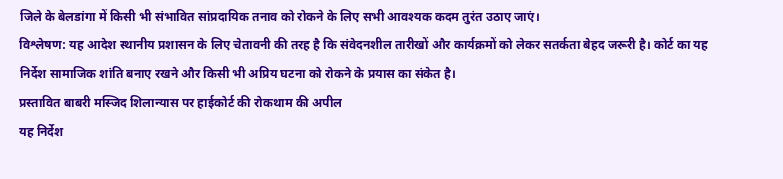जिले के बेलडांगा में किसी भी संभावित सांप्रदायिक तनाव को रोकने के लिए सभी आवश्यक कदम तुरंत उठाए जाएं।
विश्लेषण: यह आदेश स्थानीय प्रशासन के लिए चेतावनी की तरह है कि संवेदनशील तारीखों और कार्यक्रमों को लेकर सतर्कता बेहद जरूरी है। कोर्ट का यह निर्देश सामाजिक शांति बनाए रखने और किसी भी अप्रिय घटना को रोकने के प्रयास का संकेत है।
प्रस्तावित बाबरी मस्जिद शिलान्यास पर हाईकोर्ट की रोकथाम की अपील
यह निर्देश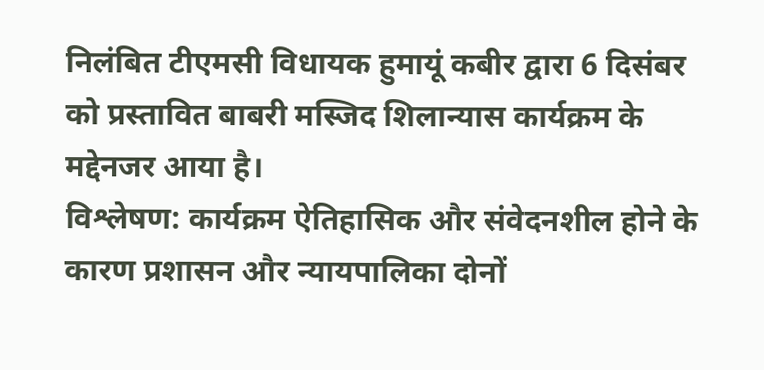निलंबित टीएमसी विधायक हुमायूं कबीर द्वारा 6 दिसंबर को प्रस्तावित बाबरी मस्जिद शिलान्यास कार्यक्रम के मद्देनजर आया है।
विश्लेषण: कार्यक्रम ऐतिहासिक और संवेदनशील होने के कारण प्रशासन और न्यायपालिका दोनों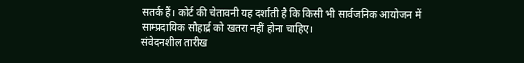सतर्क हैं। कोर्ट की चेतावनी यह दर्शाती है कि किसी भी सार्वजनिक आयोजन में साम्प्रदायिक सौहार्द्र को खतरा नहीं होना चाहिए।
संवेदनशील तारीख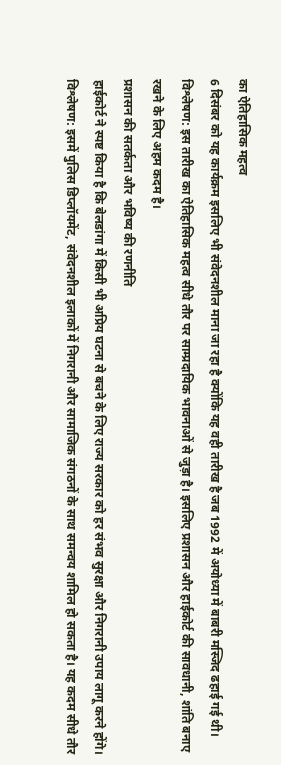का ऐतिहासिक महत्व
6 दिसंबर को यह कार्यक्रम इसलिए भी संवेदनशील माना जा रहा है क्योंकि यह वही तारीख है जब 1992 में अयोध्या में बाबरी मस्जिद ढहाई गई थी।
विश्लेषण: इस तारीख का ऐतिहासिक महत्व सीधे तौर पर साम्प्रदायिक भावनाओं से जुड़ा है। इसलिए प्रशासन और हाईकोर्ट की सावधानी, शांति बनाए रखने के लिए अहम कदम है।
प्रशासन की सतर्कता और भविष्य की रणनीति
हाईकोर्ट ने स्पष्ट किया है कि बेलडांगा में किसी भी अप्रिय घटना से बचने के लिए राज्य सरकार को हर संभव सुरक्षा और निगरानी उपाय लागू करने होंगे।
विश्लेषण: इसमें पुलिस डिप्लॉयमेंट, संवेदनशील इलाकों में निगरानी और सामाजिक संगठनों के साथ समन्वय शामिल हो सकता है। यह कदम सीधे तौर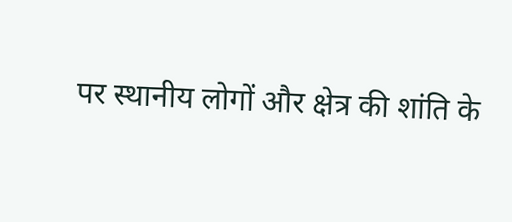पर स्थानीय लोगों और क्षेत्र की शांति के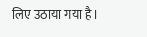लिए उठाया गया है।